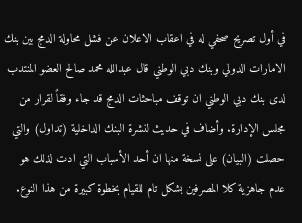في أول تصريح صحفي له في اعقاب الاعلان عن فشل محاولة الدمج بين بنك الامارات الدولي وبنك دبي الوطني قال عبدالله محمد صالح العضو المنتدب لدى بنك دبي الوطني ان توقف مباحثات الدمج قد جاء وفقاً لقرار من مجلس الإدارة. وأضاف في حديث لنشرة البنك الداخلية (تداول) والتي حصلت (البيان) على نسخة منها ان أحد الأسباب التي ادت لذلك هو عدم جاهزية كلا المصرفين بشكل تام للقيام بخطوة كبيرة من هذا النوع.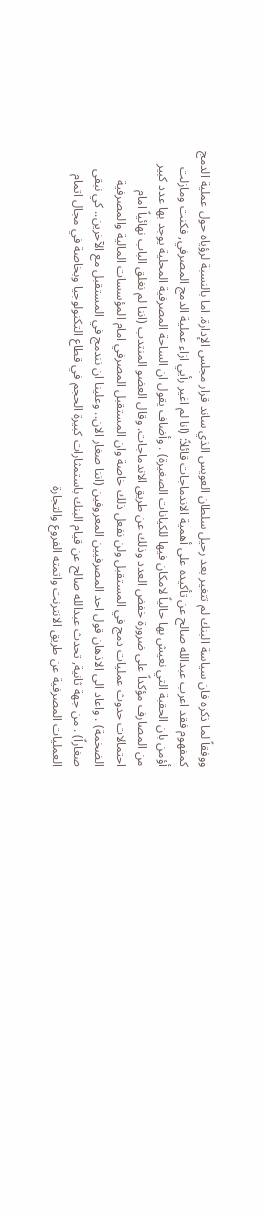ووفقاً لما ذكره فان سياسة البنك لم تتغير بعد رحيل سلطان العويس الذي ساند قرار مجلس الإدارة. اما بالنسبة لرؤياه حول عملية الدمج كمفهوم فقد اعرب عبدالله صالح عن تأكيده على أهمية الاندماجات قائلاً: (انا لم اغير رأيي ازاء عملية الدمج المصرفي, فكنت ومازلت أؤمن بان الحقبة التي نعيش بها حالياً لامكان فيها للكيانات الصغيرة) . وأضاف يقول ان الساحة المصرفية المحلية يوجد بها عدد كبير من المصارف مؤكداً على ضرورة خفض العدد وذلك عن طريق الاندماجات. وقال العضو المنتدب (اننا لم نغلق الباب نهائياً امام احتمالات حدوث عمليات دمج في المستقبل ولن نفعل ذلك خاصة وان المستقبل المصرفي امام المؤسسات المالية والمصرفية الضخمة) . واعاد الى الاذهان قول احد المصرفيين المعروفين (اننا صغار الان.. وعلينا ان نندمج في المستقبل مع الآخرين.. كي نبقى صغاراً) . من جهة ثانية, تحدث عبدالله صالح عن قيام البنك باستمثارات كبيرة الحجم في قطاع التكنولوجيا وبخاصة في مجال اتمام العمليات المصرفية عن طريق الانترنت واتمته الفروع والتجارة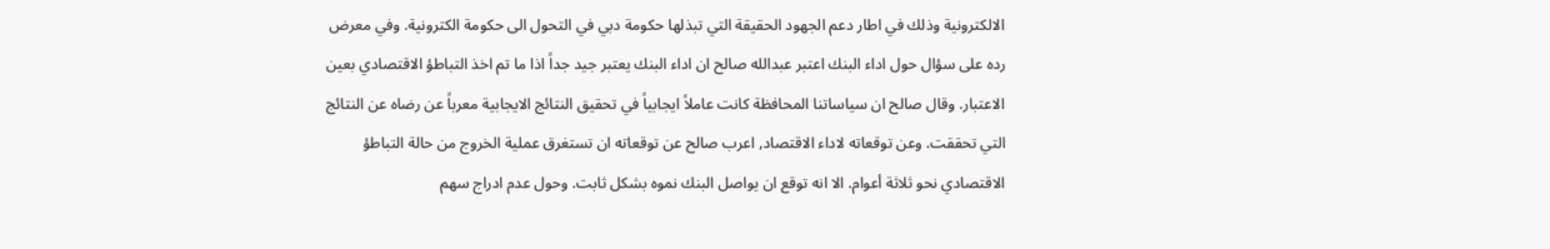الالكترونية وذلك في اطار دعم الجهود الحقيقة التي تبذلها حكومة دبي في التحول الى حكومة الكترونية. وفي معرض رده على سؤال حول اداء البنك اعتبر عبدالله صالح ان اداء البنك يعتبر جيد جداً اذا ما تم اخذ التباطؤ الاقتصادي بعين الاعتبار. وقال صالح ان سياساتنا المحافظة كانت عاملاً ايجابياً في تحقيق النتائج الايجابية معرباً عن رضاه عن النتائج التي تحققت. وعن توقعاته لاداء الاقتصاد, اعرب صالح عن توقعاته ان تستغرق عملية الخروج من حالة التباطؤ الاقتصادي نحو ثلاثة أعوام. الا انه توقع ان يواصل البنك نموه بشكل ثابت. وحول عدم ادراج سهم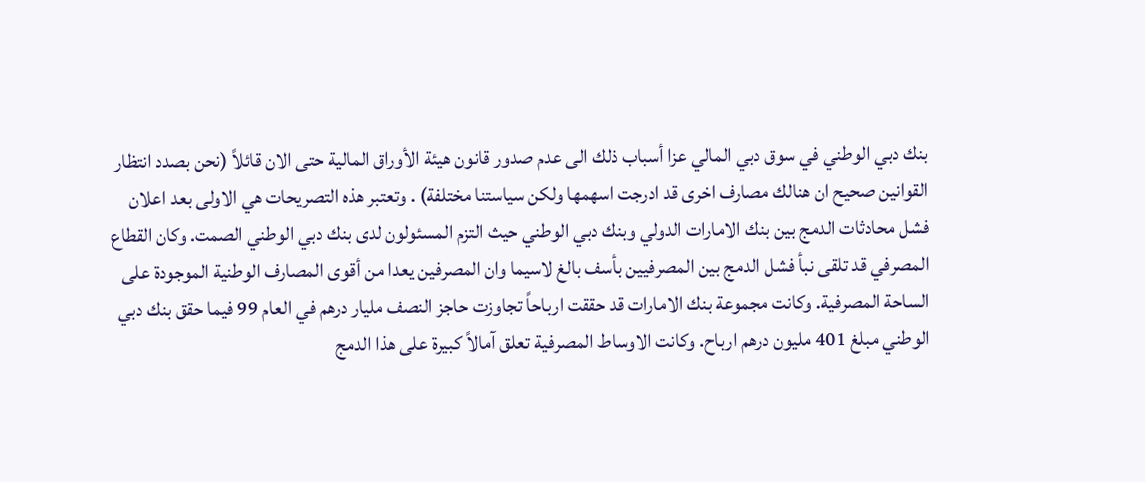بنك دبي الوطني في سوق دبي المالي عزا أسباب ذلك الى عدم صدور قانون هيئة الأوراق المالية حتى الان قائلاً (نحن بصدد انتظار القوانين صحيح ان هنالك مصارف اخرى قد ادرجت اسهمها ولكن سياستنا مختلفة) . وتعتبر هذه التصريحات هي الاولى بعد اعلان فشل محادثات الدمج بين بنك الامارات الدولي وبنك دبي الوطني حيث التزم المسئولون لدى بنك دبي الوطني الصمت. وكان القطاع المصرفي قد تلقى نبأ فشل الدمج بين المصرفيين بأسف بالغ لاسيما وان المصرفين يعدا من أقوى المصارف الوطنية الموجودة على الساحة المصرفية. وكانت مجموعة بنك الامارات قد حققت ارباحاً تجاوزت حاجز النصف مليار درهم في العام 99 فيما حقق بنك دبي الوطني مبلغ 401 مليون درهم ارباح. وكانت الاوساط المصرفية تعلق آمالاً كبيرة على هذا الدمج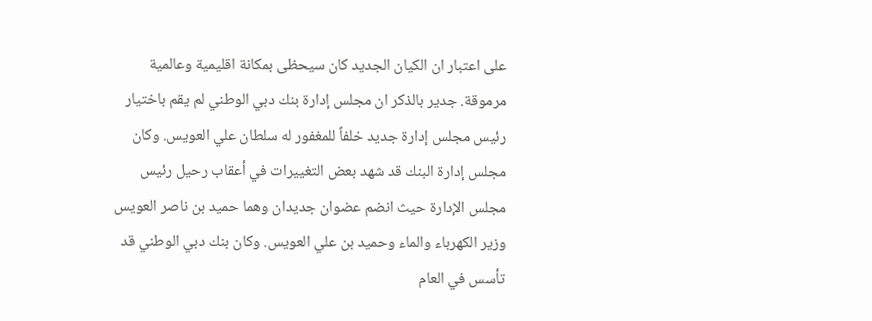على اعتبار ان الكيان الجديد كان سيحظى بمكانة اقليمية وعالمية مرموقة. جدير بالذكر ان مجلس إدارة بنك دبي الوطني لم يقم باختيار رئيس مجلس إدارة جديد خلفاً للمغفور له سلطان علي العويس. وكان مجلس إدارة البنك قد شهد بعض التغييرات في أعقاب رحيل رئيس مجلس الإدارة حيث انضم عضوان جديدان وهما حميد بن ناصر العويس وزير الكهرباء والماء وحميد بن علي العويس. وكان بنك دبي الوطني قد تأسس في العام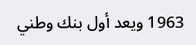1963 ويعد أول بنك وطني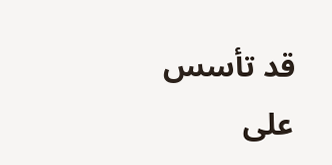قد تأسس على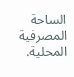الساحة المصرفية المحلية.